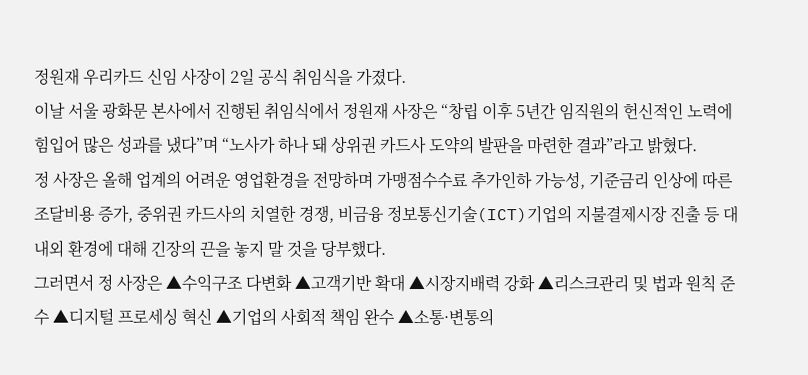정원재 우리카드 신임 사장이 2일 공식 취임식을 가졌다.
이날 서울 광화문 본사에서 진행된 취임식에서 정원재 사장은 “창립 이후 5년간 임직원의 헌신적인 노력에 힘입어 많은 성과를 냈다”며 “노사가 하나 돼 상위권 카드사 도약의 발판을 마련한 결과”라고 밝혔다.
정 사장은 올해 업계의 어려운 영업환경을 전망하며 가맹점수수료 추가인하 가능성, 기준금리 인상에 따른 조달비용 증가, 중위권 카드사의 치열한 경쟁, 비금융 정보통신기술(ICT)기업의 지불결제시장 진출 등 대내외 환경에 대해 긴장의 끈을 놓지 말 것을 당부했다.
그러면서 정 사장은 ▲수익구조 다변화 ▲고객기반 확대 ▲시장지배력 강화 ▲리스크관리 및 법과 원칙 준수 ▲디지털 프로세싱 혁신 ▲기업의 사회적 책임 완수 ▲소통·변통의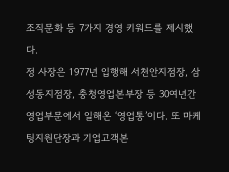조직문화 등 7가지 경영 키워드를 제시했다.
정 사장은 1977년 입행해 서천안지점장, 삼성동지점장, 충청영업본부장 등 30여년간 영업부문에서 일해온 ‘영업통’이다. 또 마케팅지원단장과 기업고객본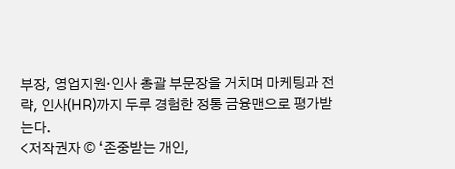부장, 영업지원·인사 총괄 부문장을 거치며 마케팅과 전략, 인사(HR)까지 두루 경험한 정통 금융맨으로 평가받는다.
<저작권자 © ‘존중받는 개인,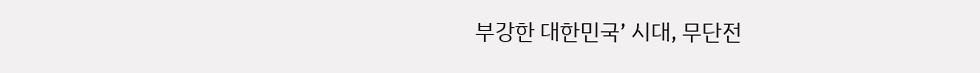부강한 대한민국’ 시대, 무단전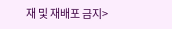재 및 재배포 금지>